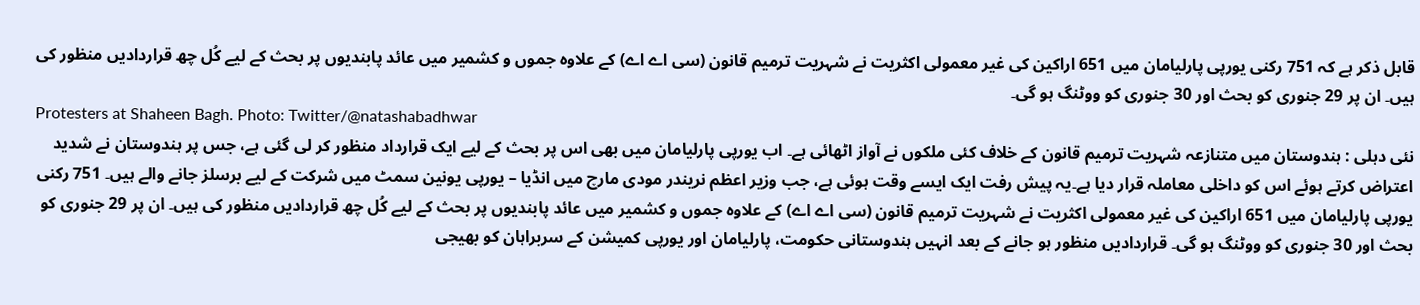قابل ذکر ہے کہ 751 رکنی یورپی پارلیامان میں 651 اراکین کی غیر معمولی اکثریت نے شہریت ترمیم قانون (سی اے اے) کے علاوہ جموں و کشمیر میں عائد پابندیوں پر بحث کے لیے کُل چھ قراردادیں منظور کی ہیں۔ ان پر 29 جنوری کو بحث اور 30 جنوری کو ووٹنگ ہو گی۔
Protesters at Shaheen Bagh. Photo: Twitter/@natashabadhwar
نئی دہلی : ہندوستان میں متنازعہ شہریت ترمیم قانون کے خلاف کئی ملکوں نے آواز اٹھائی ہے۔ اب یورپی پارلیامان میں بھی اس پر بحث کے لیے ایک قرارداد منظور کر لی گئی ہے، جس پر ہندوستان نے شدید اعتراض کرتے ہوئے اس کو داخلی معاملہ قرار دیا ہے۔یہ پیش رفت ایک ایسے وقت ہوئی ہے، جب وزیر اعظم نریندر مودی مارچ میں انڈیا – یورپی یونین سمٹ میں شرکت کے لیے برسلز جانے والے ہیں۔ 751 رکنی یورپی پارلیامان میں 651 اراکین کی غیر معمولی اکثریت نے شہریت ترمیم قانون (سی اے اے) کے علاوہ جموں و کشمیر میں عائد پابندیوں پر بحث کے لیے کُل چھ قراردادیں منظور کی ہیں۔ ان پر 29 جنوری کو بحث اور 30 جنوری کو ووٹنگ ہو گی۔ قراردادیں منظور ہو جانے کے بعد انہیں ہندوستانی حکومت، پارلیامان اور یورپی کمیشن کے سربراہان کو بھیجی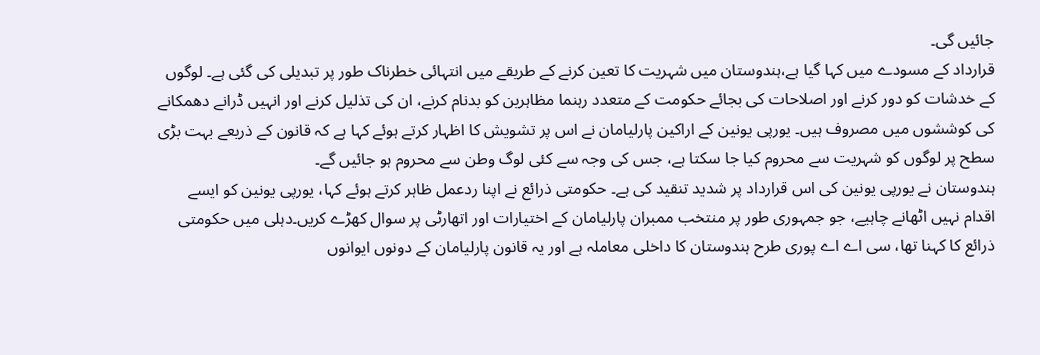جائیں گی۔
قرارداد کے مسودے میں کہا گیا ہے،ہندوستان میں شہریت کا تعین کرنے کے طریقے میں انتہائی خطرناک طور پر تبدیلی کی گئی ہے۔ لوگوں کے خدشات کو دور کرنے اور اصلاحات کی بجائے حکومت کے متعدد رہنما مظاہرین کو بدنام کرنے، ان کی تذلیل کرنے اور انہیں ڈرانے دھمکانے کی کوششوں میں مصروف ہیں۔ یورپی یونین کے اراکین پارلیامان نے اس پر تشویش کا اظہار کرتے ہوئے کہا ہے کہ قانون کے ذریعے بہت بڑی سطح پر لوگوں کو شہریت سے محروم کیا جا سکتا ہے، جس کی وجہ سے کئی لوگ وطن سے محروم ہو جائیں گے۔
ہندوستان نے یورپی یونین کی اس قرارداد پر شدید تنقید کی ہے۔ حکومتی ذرائع نے اپنا ردعمل ظاہر کرتے ہوئے کہا، یورپی یونین کو ایسے اقدام نہیں اٹھانے چاہیے، جو جمہوری طور پر منتخب ممبران پارلیامان کے اختیارات اور اتھارٹی پر سوال کھڑے کریں۔دہلی میں حکومتی ذرائع کا کہنا تھا، سی اے اے پوری طرح ہندوستان کا داخلی معاملہ ہے اور یہ قانون پارلیامان کے دونوں ایوانوں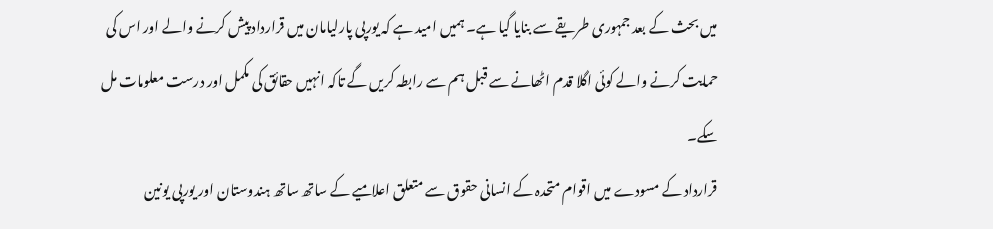میں بحث کے بعد جمہوری طریقے سے بنایا گیا ہے۔ ہمیں امید ہے کہ یورپی پارلیامان میں قرارداد پیش کرنے والے اور اس کی حمایت کرنے والے کوئی اگلا قدم اٹھانے سے قبل ہم سے رابطہ کریں گے تاکہ انہیں حقائق کی مکمل اور درست معلومات مل سکے۔
قرارداد کے مسودے میں اقوام متحدہ کے انسانی حقوق سے متعلق اعلامیے کے ساتھ ساتھ ہندوستان اور یورپی یونین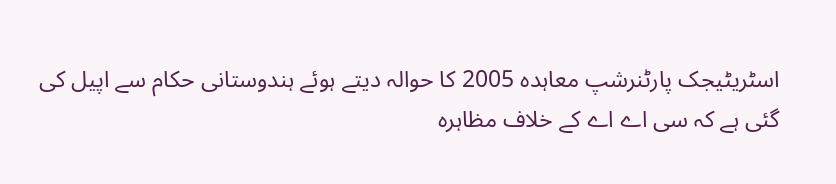اسٹریٹیجک پارٹنرشپ معاہدہ 2005 کا حوالہ دیتے ہوئے ہندوستانی حکام سے اپیل کی گئی ہے کہ سی اے اے کے خلاف مظاہرہ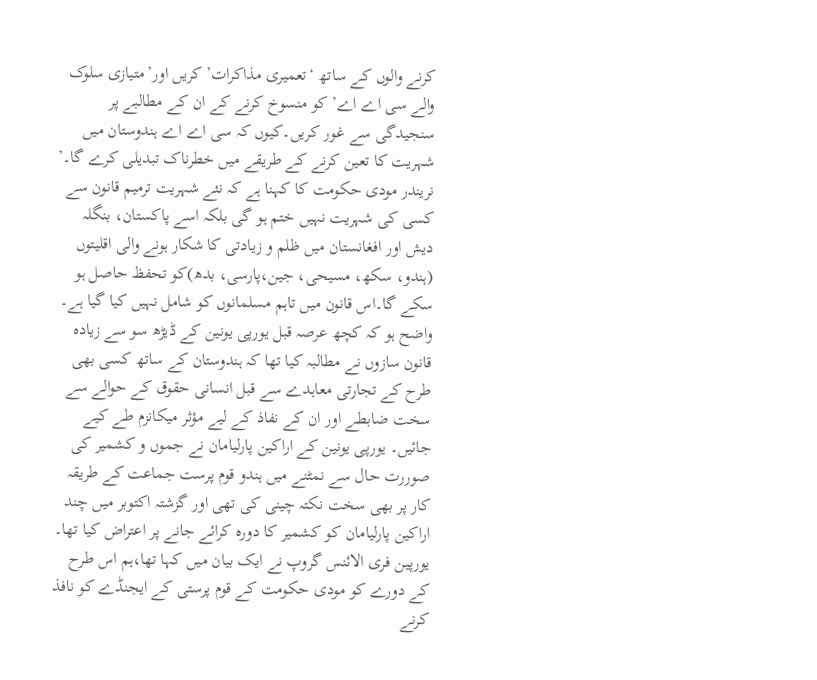کرنے والوں کے ساتھ ‘تعمیری مذاکرات’ کریں اور’متیازی سلوک والے سی اے اے’ کو منسوخ کرنے کے ان کے مطالبے پر سنجیدگی سے غور کریں۔کیوں کہ سی اے اے ہندوستان میں شہریت کا تعین کرنے کے طریقے میں خطرناک تبدیلی کرے گا۔’
نریندر مودی حکومت کا کہنا ہے کہ نئے شہریت ترمیم قانون سے کسی کی شہریت نہیں ختم ہو گی بلکہ اسے پاکستان، بنگلہ دیش اور افغانستان میں ظلم و زیادتی کا شکار ہونے والی اقلیتوں (ہندو، سکھ، مسیحی، جین،پارسی، بدھ)کو تحفظ حاصل ہو سکے گا۔اس قانون میں تاہم مسلمانوں کو شامل نہیں کیا گیا ہے۔
واضح ہو کہ کچھ عرصہ قبل یورپی یونین کے ڈیڑھ سو سے زیادہ قانون سازوں نے مطالبہ کیا تھا کہ ہندوستان کے ساتھ کسی بھی طرح کے تجارتی معاہدے سے قبل انسانی حقوق کے حوالے سے سخت ضابطے اور ان کے نفاذ کے لیے مؤثر میکانزم طے کیے جائیں۔ یورپی یونین کے اراکین پارلیامان نے جموں و کشمیر کی صوررت حال سے نمٹنے میں ہندو قوم پرست جماعت کے طریقہ کار پر بھی سخت نکتہ چینی کی تھی اور گزشتہ اکتوبر میں چند اراکین پارلیامان کو کشمیر کا دورہ کرائے جانے پر اعتراض کیا تھا۔
یورپین فری الائنس گروپ نے ایک بیان میں کہا تھا،ہم اس طرح کے دورے کو مودی حکومت کے قوم پرستی کے ایجنڈے کو نافذ کرنے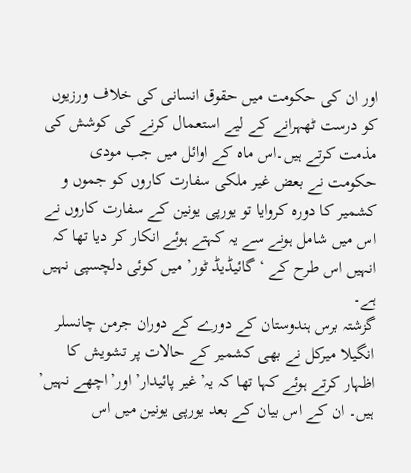اور ان کی حکومت میں حقوق انسانی کی خلاف ورزیوں کو درست ٹھہرانے کے لیے استعمال کرنے کی کوشش کی مذمت کرتے ہیں۔اس ماہ کے اوائل میں جب مودی حکومت نے بعض غیر ملکی سفارت کاروں کو جموں و کشمیر کا دورہ کروایا تو یورپی یونین کے سفارت کاروں نے اس میں شامل ہونے سے یہ کہتے ہوئے انکار کر دیا تھا کہ انہیں اس طرح کے ‘گائیڈیڈ ٹور’ میں کوئی دلچسپی نہیں ہے۔
گزشتہ برس ہندوستان کے دورے کے دوران جرمن چانسلر انگیلا میرکل نے بھی کشمیر کے حالات پر تشویش کا اظہار کرتے ہوئے کہا تھا کہ یہ’غیر پائیدار’اور’اچھے نہیں’ ہیں۔ ان کے اس بیان کے بعد یورپی یونین میں اس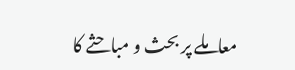معاملے پر بحث و مباحثے کا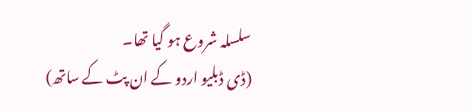سلسلہ شروع ہو گیا تھا۔
(ڈی ڈبلیو اردو کے ان پٹ کے ساتھ)